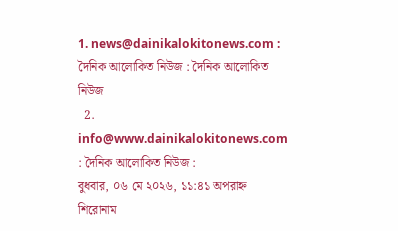1. news@dainikalokitonews.com : দৈনিক আলোকিত নিউজ : দৈনিক আলোকিত নিউজ
  2. info@www.dainikalokitonews.com : দৈনিক আলোকিত নিউজ :
বুধবার, ০৬ মে ২০২৬, ১১:৪১ অপরাহ্ন
শিরোনাম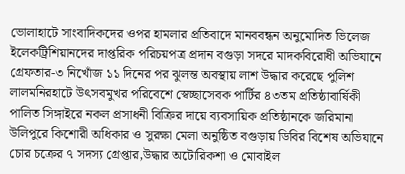ভোলাহাটে সাংবাদিকদের ওপর হামলার প্রতিবাদে মানববন্ধন অনুমোদিত ভিলেজ ইলেকট্রিশিয়ানদের দাপ্তরিক পরিচয়পত্র প্রদান বগুড়া সদরে মাদকবিরোধী অভিযানে গ্রেফতার-৩ নিখোঁজ ১১ দিনের পর ঝুলন্ত অবস্থায় লাশ উদ্ধার করেছে পুলিশ লালমনিরহাটে উৎসবমুখর পরিবেশে স্বেচ্ছাসেবক পার্টির ৪৩তম প্রতিষ্ঠাবার্ষিকী পালিত সিঙ্গাইরে নকল প্রসাধনী বিক্রির দায়ে ব্যবসায়িক প্রতিষ্ঠানকে জরিমানা উলিপুরে কিশোরী অধিকার ও সুরক্ষা মেলা অনুষ্ঠিত বগুড়ায় ডিবির বিশেষ অভিযানে চোর চক্রের ৭ সদস্য গ্রেপ্তার,উদ্ধার অটোরিকশা ও মোবাইল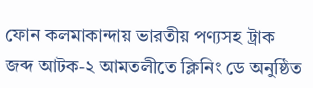ফোন কলমাকান্দায় ভারতীয় পণ্যসহ ট্রাক জব্দ আটক-২ আমতলীতে ক্লিনিং ডে অনুষ্ঠিত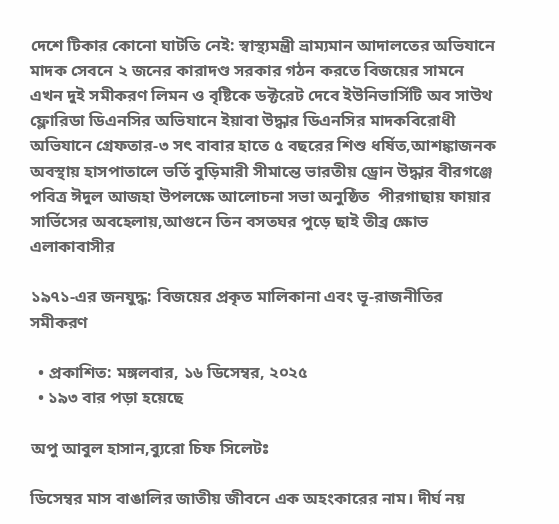দেশে টিকার কোনো ঘাটতি নেই: স্বাস্থ্যমন্ত্রী ভ্রাম্যমান আদালতের অভিযানে মাদক সেবনে ২ জনের কারাদণ্ড সরকার গঠন করতে বিজয়ের সামনে এখন দুই সমীকরণ লিমন ও বৃষ্টিকে ডক্টরেট দেবে ইউনিভার্সিটি অব সাউথ ফ্লোরিডা ডিএনসির অভিযানে ইয়াবা উদ্ধার ডিএনসির মাদকবিরোধী অভিযানে গ্রেফতার-৩ সৎ বাবার হাতে ৫ বছরের শিশু ধর্ষিত,আশঙ্কাজনক অবস্থায় হাসপাতালে ভর্তি বুড়িমারী সীমান্তে ভারতীয় ড্রোন উদ্ধার বীরগঞ্জে পবিত্র ঈদুল আজহা উপলক্ষে আলোচনা সভা অনুষ্ঠিত  পীরগাছায় ফায়ার সার্ভিসের অবহেলায়,আগুনে তিন বসতঘর পুড়ে ছাই তীব্র ক্ষোভ এলাকাবাসীর

১৯৭১-এর জনযুদ্ধ: বিজয়ের প্রকৃত মালিকানা এবং ভূ-রাজনীতির সমীকরণ

  • প্রকাশিত: মঙ্গলবার, ১৬ ডিসেম্বর, ২০২৫
  • ১৯৩ বার পড়া হয়েছে

অপু আবুল হাসান,ব্যুরো চিফ সিলেটঃ

ডিসেম্বর মাস বাঙালির জাতীয় জীবনে এক অহংকারের নাম। দীর্ঘ নয়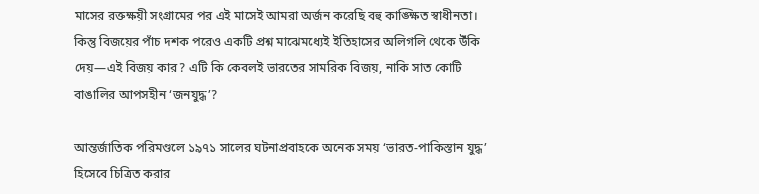মাসের রক্তক্ষয়ী সংগ্রামের পর এই মাসেই আমরা অর্জন করেছি বহু কাঙ্ক্ষিত স্বাধীনতা। কিন্তু বিজয়ের পাঁচ দশক পরেও একটি প্রশ্ন মাঝেমধ্যেই ইতিহাসের অলিগলি থেকে উঁকি দেয়—এই বিজয় কার? এটি কি কেবলই ভারতের সামরিক বিজয়, নাকি সাত কোটি বাঙালির আপসহীন ‘জনযুদ্ধ’?

আন্তর্জাতিক পরিমণ্ডলে ১৯৭১ সালের ঘটনাপ্রবাহকে অনেক সময় ‘ভারত-পাকিস্তান যুদ্ধ’ হিসেবে চিত্রিত করার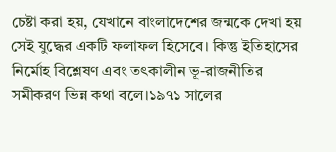চেষ্টা করা হয়, যেখানে বাংলাদেশের জন্মকে দেখা হয় সেই যুদ্ধের একটি ফলাফল হিসেবে। কিন্তু ইতিহাসের নির্মোহ বিশ্লেষণ এবং তৎকালীন ভূ-রাজনীতির সমীকরণ ভিন্ন কথা বলে।১৯৭১ সালের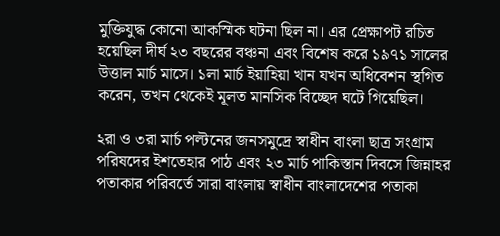মুক্তিযুদ্ধ কোনো আকস্মিক ঘটনা ছিল না। এর প্রেক্ষাপট রচিত হয়েছিল দীর্ঘ ২৩ বছরের বঞ্চনা এবং বিশেষ করে ১৯৭১ সালের উত্তাল মার্চ মাসে। ১লা মার্চ ইয়াহিয়া খান যখন অধিবেশন স্থগিত করেন, তখন থেকেই মূলত মানসিক বিচ্ছেদ ঘটে গিয়েছিল।

২রা ও ৩রা মার্চ পল্টনের জনসমুদ্রে স্বাধীন বাংলা ছাত্র সংগ্রাম পরিষদের ইশতেহার পাঠ এবং ২৩ মার্চ পাকিস্তান দিবসে জিন্নাহর পতাকার পরিবর্তে সারা বাংলায় স্বাধীন বাংলাদেশের পতাকা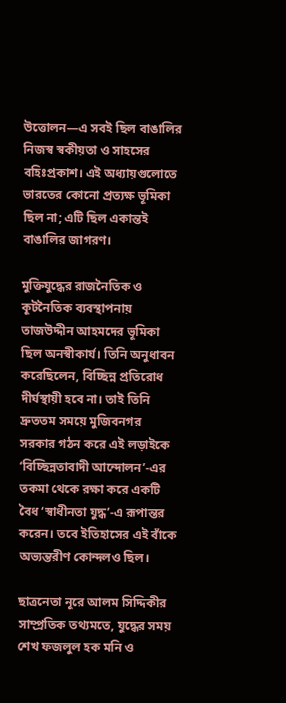উত্তোলন—এ সবই ছিল বাঙালির নিজস্ব স্বকীয়তা ও সাহসের বহিঃপ্রকাশ। এই অধ্যায়গুলোতে ভারতের কোনো প্রত্যক্ষ ভূমিকা ছিল না; এটি ছিল একান্তই বাঙালির জাগরণ।

মুক্তিযুদ্ধের রাজনৈতিক ও কূটনৈতিক ব্যবস্থাপনায় তাজউদ্দীন আহমদের ভূমিকা ছিল অনস্বীকার্য। তিনি অনুধাবন করেছিলেন, বিচ্ছিন্ন প্রতিরোধ দীর্ঘস্থায়ী হবে না। তাই তিনি দ্রুততম সময়ে মুজিবনগর সরকার গঠন করে এই লড়াইকে ‘বিচ্ছিন্নতাবাদী আন্দোলন’-এর তকমা থেকে রক্ষা করে একটি বৈধ ‘স্বাধীনতা যুদ্ধ’-এ রূপান্তর করেন। তবে ইতিহাসের এই বাঁকে অভ্যন্তরীণ কোন্দলও ছিল।

ছাত্রনেতা নূরে আলম সিদ্দিকীর সাম্প্রতিক তথ্যমতে, যুদ্ধের সময় শেখ ফজলুল হক মনি ও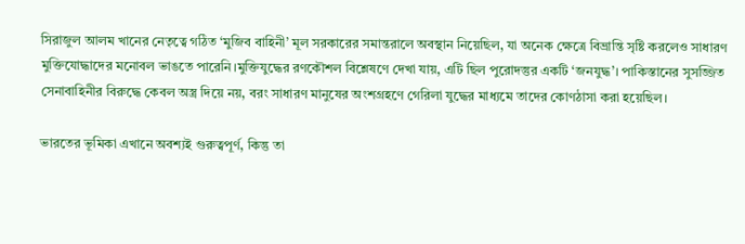সিরাজুল আলম খানের নেতৃত্বে গঠিত ‘মুজিব বাহিনী’ মূল সরকারের সমান্তরালে অবস্থান নিয়েছিল, যা অনেক ক্ষেত্রে বিভ্রান্তি সৃষ্টি করলেও সাধারণ মুক্তিযোদ্ধাদের মনোবল ভাঙতে পারেনি।মুক্তিযুদ্ধের রণকৌশল বিশ্লেষণে দেখা যায়, এটি ছিল পুরোদস্তুর একটি ‘জনযুদ্ধ’। পাকিস্তানের সুসজ্জিত সেনাবাহিনীর বিরুদ্ধে কেবল অস্ত্র দিয়ে নয়, বরং সাধারণ মানুষের অংশগ্রহণে গেরিলা যুদ্ধের মাধ্যমে তাদের কোণঠাসা করা হয়েছিল।

ভারতের ভূমিকা এখানে অবশ্যই গুরুত্বপূর্ণ, কিন্তু তা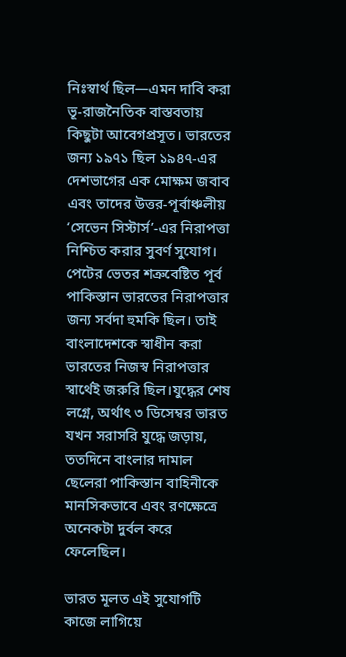নিঃস্বার্থ ছিল—এমন দাবি করা ভূ-রাজনৈতিক বাস্তবতায় কিছুটা আবেগপ্রসূত। ভারতের জন্য ১৯৭১ ছিল ১৯৪৭-এর দেশভাগের এক মোক্ষম জবাব এবং তাদের উত্তর-পূর্বাঞ্চলীয় ‘সেভেন সিস্টার্স’-এর নিরাপত্তা নিশ্চিত করার সুবর্ণ সুযোগ। পেটের ভেতর শত্রুবেষ্টিত পূর্ব পাকিস্তান ভারতের নিরাপত্তার জন্য সর্বদা হুমকি ছিল। তাই বাংলাদেশকে স্বাধীন করা ভারতের নিজস্ব নিরাপত্তার স্বার্থেই জরুরি ছিল।যুদ্ধের শেষ লগ্নে, অর্থাৎ ৩ ডিসেম্বর ভারত যখন সরাসরি যুদ্ধে জড়ায়, ততদিনে বাংলার দামাল ছেলেরা পাকিস্তান বাহিনীকে মানসিকভাবে এবং রণক্ষেত্রে অনেকটা দুর্বল করে ফেলেছিল।

ভারত মূলত এই সুযোগটি কাজে লাগিয়ে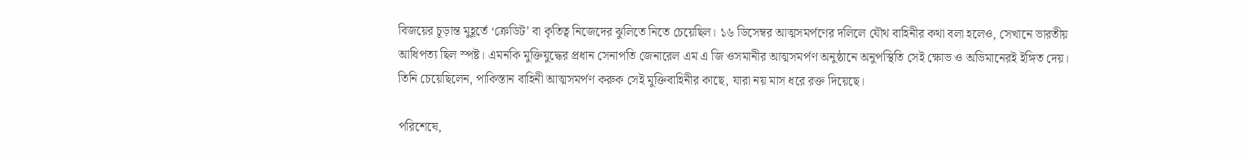বিজয়ের চূড়ান্ত মুহূর্তে ‘ক্রেডিট’ বা কৃতিত্ব নিজেদের ঝুলিতে নিতে চেয়েছিল। ১৬ ডিসেম্বর আত্মসমর্পণের দলিলে যৌথ বাহিনীর কথা বলা হলেও, সেখানে ভারতীয় আধিপত্য ছিল স্পষ্ট। এমনকি মুক্তিযুদ্ধের প্রধান সেনাপতি জেনারেল এম এ জি ওসমানীর আত্মসমর্পণ অনুষ্ঠানে অনুপস্থিতি সেই ক্ষোভ ও অভিমানেরই ইঙ্গিত দেয়। তিনি চেয়েছিলেন, পাকিস্তান বাহিনী আত্মসমর্পণ করুক সেই মুক্তিবাহিনীর কাছে, যারা নয় মাস ধরে রক্ত দিয়েছে।

পরিশেষে,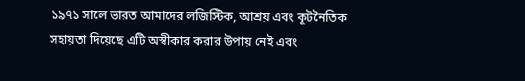১৯৭১ সালে ভারত আমাদের লজিস্টিক, আশ্রয় এবং কূটনৈতিক সহায়তা দিয়েছে এটি অস্বীকার করার উপায় নেই এবং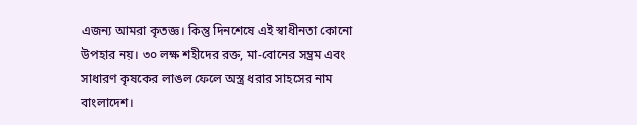এজন্য আমরা কৃতজ্ঞ। কিন্তু দিনশেষে এই স্বাধীনতা কোনো উপহার নয়। ৩০ লক্ষ শহীদের রক্ত, মা-বোনের সম্ভ্রম এবং সাধারণ কৃষকের লাঙল ফেলে অস্ত্র ধরার সাহসের নাম বাংলাদেশ।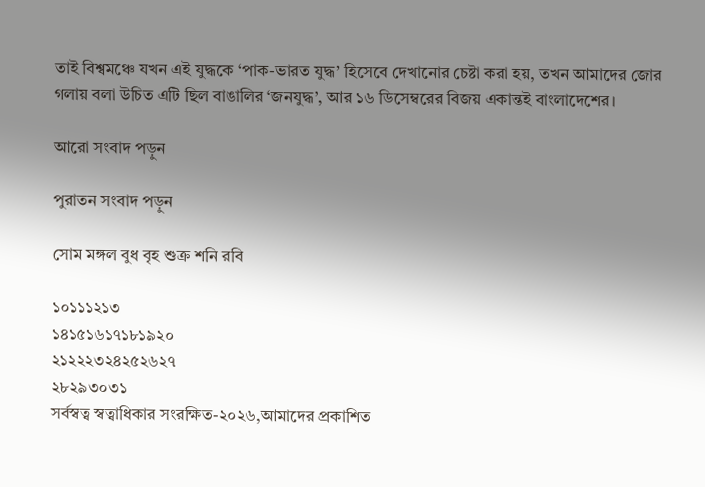তাই বিশ্বমঞ্চে যখন এই যুদ্ধকে ‘পাক-ভারত যুদ্ধ’ হিসেবে দেখানোর চেষ্টা করা হয়, তখন আমাদের জোর গলায় বলা উচিত এটি ছিল বাঙালির ‘জনযুদ্ধ’, আর ১৬ ডিসেম্বরের বিজয় একান্তই বাংলাদেশের।

আরো সংবাদ পড়ুন

পুরাতন সংবাদ পড়ুন

সোম মঙ্গল বুধ বৃহ শুক্র শনি রবি

১০১১১২১৩
১৪১৫১৬১৭১৮১৯২০
২১২২২৩২৪২৫২৬২৭
২৮২৯৩০৩১
সর্বস্বত্ব স্বত্বাধিকার সংরক্ষিত-২০২৬,আমাদের প্রকাশিত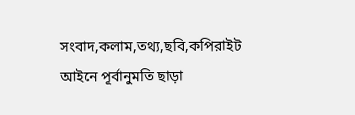সংবাদ,কলাম,তথ্য,ছবি,কপিরাইট আইনে পূর্বানুমতি ছাড়া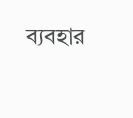ব্যবহার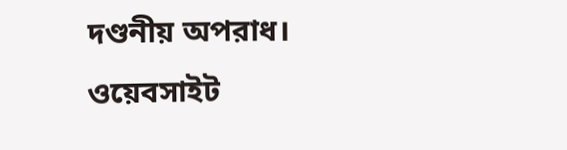দণ্ডনীয় অপরাধ।
ওয়েবসাইট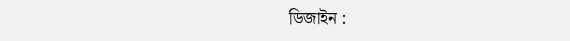ডিজাইন :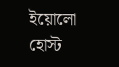ইয়োলো হোস্ট